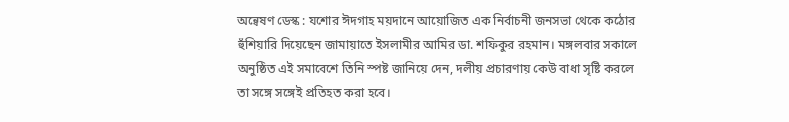অন্বেষণ ডেস্ক : যশোর ঈদগাহ ময়দানে আয়োজিত এক নির্বাচনী জনসভা থেকে কঠোর হুঁশিয়ারি দিয়েছেন জামায়াতে ইসলামীর আমির ডা. শফিকুর রহমান। মঙ্গলবার সকালে অনুষ্ঠিত এই সমাবেশে তিনি স্পষ্ট জানিয়ে দেন, দলীয় প্রচারণায় কেউ বাধা সৃষ্টি করলে তা সঙ্গে সঙ্গেই প্রতিহত করা হবে।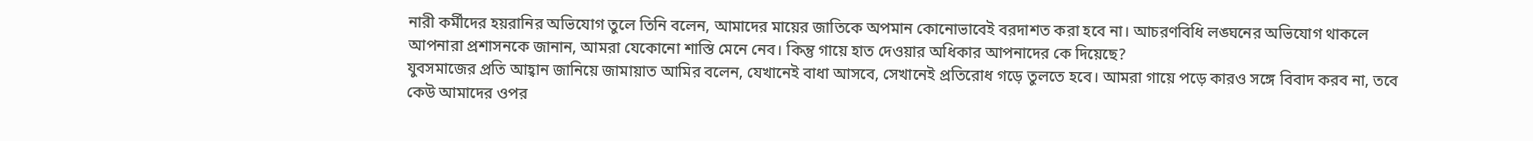নারী কর্মীদের হয়রানির অভিযোগ তুলে তিনি বলেন, আমাদের মায়ের জাতিকে অপমান কোনোভাবেই বরদাশত করা হবে না। আচরণবিধি লঙ্ঘনের অভিযোগ থাকলে আপনারা প্রশাসনকে জানান, আমরা যেকোনো শাস্তি মেনে নেব। কিন্তু গায়ে হাত দেওয়ার অধিকার আপনাদের কে দিয়েছে?
যুবসমাজের প্রতি আহ্বান জানিয়ে জামায়াত আমির বলেন, যেখানেই বাধা আসবে, সেখানেই প্রতিরোধ গড়ে তুলতে হবে। আমরা গায়ে পড়ে কারও সঙ্গে বিবাদ করব না, তবে কেউ আমাদের ওপর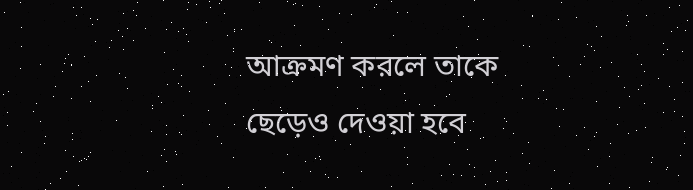আক্রমণ করলে তাকে ছেড়েও দেওয়া হবে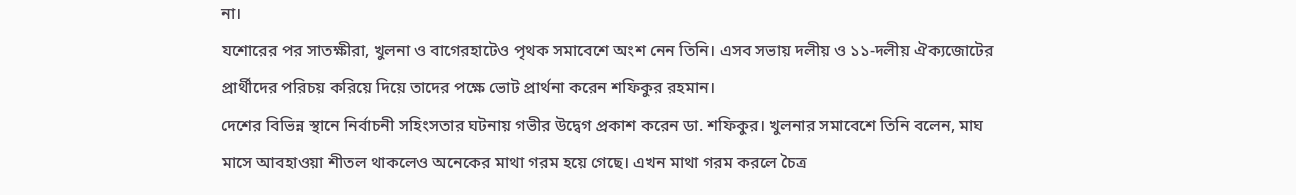না।
যশোরের পর সাতক্ষীরা, খুলনা ও বাগেরহাটেও পৃথক সমাবেশে অংশ নেন তিনি। এসব সভায় দলীয় ও ১১-দলীয় ঐক্যজোটের প্রার্থীদের পরিচয় করিয়ে দিয়ে তাদের পক্ষে ভোট প্রার্থনা করেন শফিকুর রহমান।
দেশের বিভিন্ন স্থানে নির্বাচনী সহিংসতার ঘটনায় গভীর উদ্বেগ প্রকাশ করেন ডা. শফিকুর। খুলনার সমাবেশে তিনি বলেন, মাঘ মাসে আবহাওয়া শীতল থাকলেও অনেকের মাথা গরম হয়ে গেছে। এখন মাথা গরম করলে চৈত্র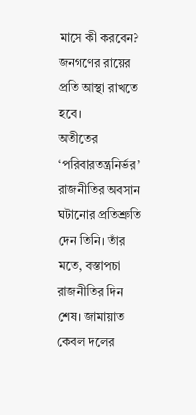মাসে কী করবেন? জনগণের রায়ের প্রতি আস্থা রাখতে হবে।
অতীতের ‘পরিবারতন্ত্রনির্ভর’ রাজনীতির অবসান ঘটানোর প্রতিশ্রুতি দেন তিনি। তাঁর মতে, বস্তাপচা রাজনীতির দিন শেষ। জামায়াত কেবল দলের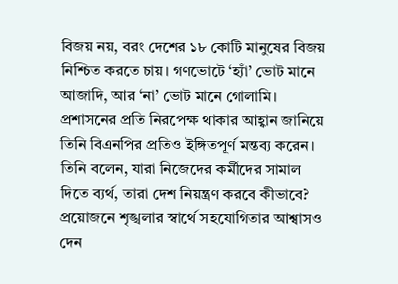বিজয় নয়, বরং দেশের ১৮ কোটি মানুষের বিজয় নিশ্চিত করতে চায়। গণভোটে ‘হ্যাঁ’ ভোট মানে আজাদি, আর ‘না’ ভোট মানে গোলামি।
প্রশাসনের প্রতি নিরপেক্ষ থাকার আহ্বান জানিয়ে তিনি বিএনপির প্রতিও ইঙ্গিতপূর্ণ মন্তব্য করেন। তিনি বলেন, যারা নিজেদের কর্মীদের সামাল দিতে ব্যর্থ, তারা দেশ নিয়ন্ত্রণ করবে কীভাবে? প্রয়োজনে শৃঙ্খলার স্বার্থে সহযোগিতার আশ্বাসও দেন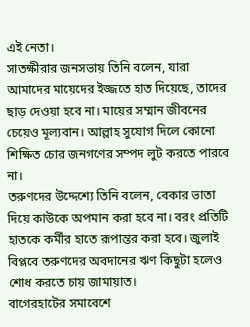এই নেতা।
সাতক্ষীরার জনসভায় তিনি বলেন, যারা আমাদের মায়েদের ইজ্জতে হাত দিয়েছে, তাদের ছাড় দেওয়া হবে না। মায়ের সম্মান জীবনের চেয়েও মূল্যবান। আল্লাহ সুযোগ দিলে কোনো শিক্ষিত চোর জনগণের সম্পদ লুট করতে পারবে না।
তরুণদের উদ্দেশ্যে তিনি বলেন, বেকার ভাতা দিয়ে কাউকে অপমান করা হবে না। বরং প্রতিটি হাতকে কর্মীর হাতে রূপান্তর করা হবে। জুলাই বিপ্লবে তরুণদের অবদানের ঋণ কিছুটা হলেও শোধ করতে চায় জামায়াত।
বাগেরহাটের সমাবেশে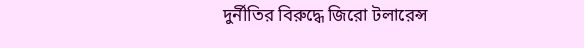দুর্নীতির বিরুদ্ধে জিরো টলারেন্স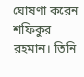ঘোষণা করেন শফিকুর রহমান। তিনি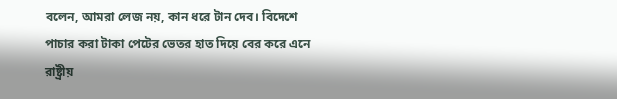বলেন, আমরা লেজ নয়, কান ধরে টান দেব। বিদেশে পাচার করা টাকা পেটের ভেতর হাত দিয়ে বের করে এনে রাষ্ট্রীয়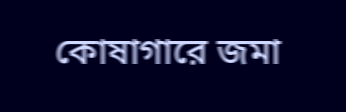কোষাগারে জমা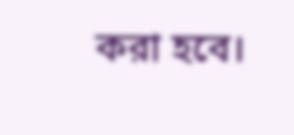করা হবে।